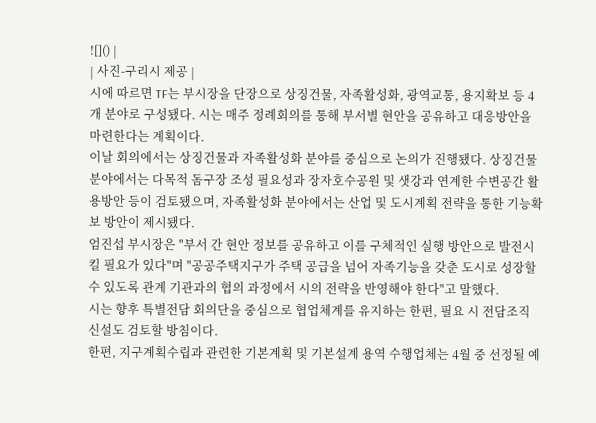![]() |
| 사진-구리시 제공 |
시에 따르면 TF는 부시장을 단장으로 상징건물, 자족활성화, 광역교통, 용지확보 등 4개 분야로 구성됐다. 시는 매주 정례회의를 통해 부서별 현안을 공유하고 대응방안을 마련한다는 계획이다.
이날 회의에서는 상징건물과 자족활성화 분야를 중심으로 논의가 진행됐다. 상징건물 분야에서는 다목적 돔구장 조성 필요성과 장자호수공원 및 샛강과 연계한 수변공간 활용방안 등이 검토됐으며, 자족활성화 분야에서는 산업 및 도시계획 전략을 통한 기능확보 방안이 제시됐다.
엄진섭 부시장은 "부서 간 현안 정보를 공유하고 이를 구체적인 실행 방안으로 발전시킬 필요가 있다"며 "공공주택지구가 주택 공급을 넘어 자족기능을 갖춘 도시로 성장할 수 있도록 관계 기관과의 협의 과정에서 시의 전략을 반영해야 한다"고 말했다.
시는 향후 특별전담 회의단을 중심으로 협업체계를 유지하는 한편, 필요 시 전담조직 신설도 검토할 방침이다.
한편, 지구계획수립과 관련한 기본계획 및 기본설계 용역 수행업체는 4월 중 선정될 예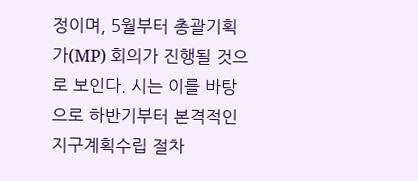정이며, 5월부터 총괄기획가(MP) 회의가 진행될 것으로 보인다. 시는 이를 바탕으로 하반기부터 본격적인 지구계획수립 절차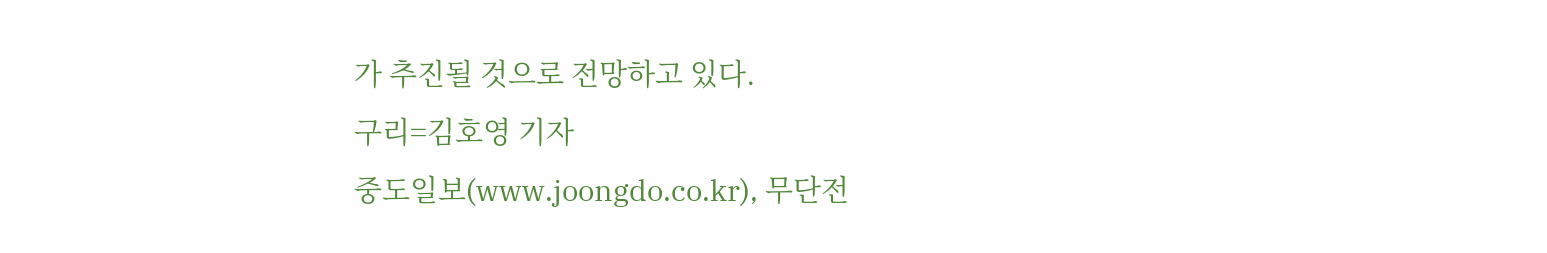가 추진될 것으로 전망하고 있다.
구리=김호영 기자
중도일보(www.joongdo.co.kr), 무단전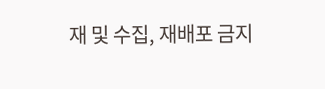재 및 수집, 재배포 금지